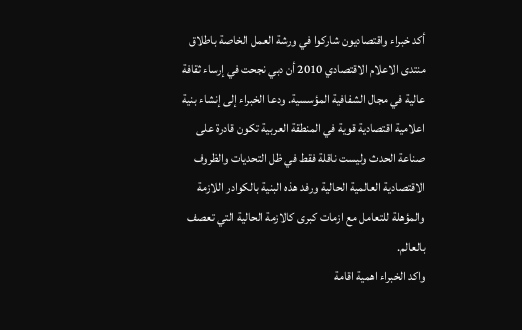أكد خبراء واقتصاديون شاركوا في ورشة العمل الخاصة باطلاق منتدى الاعلام الاقتصادي 2010 أن دبي نجحت في إرساء ثقافة عالية في مجال الشفافية المؤسسية. ودعا الخبراء إلى إنشاء بنية اعلامية اقتصادية قوية في المنطقة العربية تكون قادرة على صناعة الحدث وليست ناقلة فقط في ظل التحديات والظروف الاقتصادية العالمية الحالية ورفد هذه البنية بالكوادر اللازمة والمؤهلة للتعامل مع ازمات كبرى كالازمة الحالية التي تعصف بالعالم.
واكد الخبراء اهمية اقامة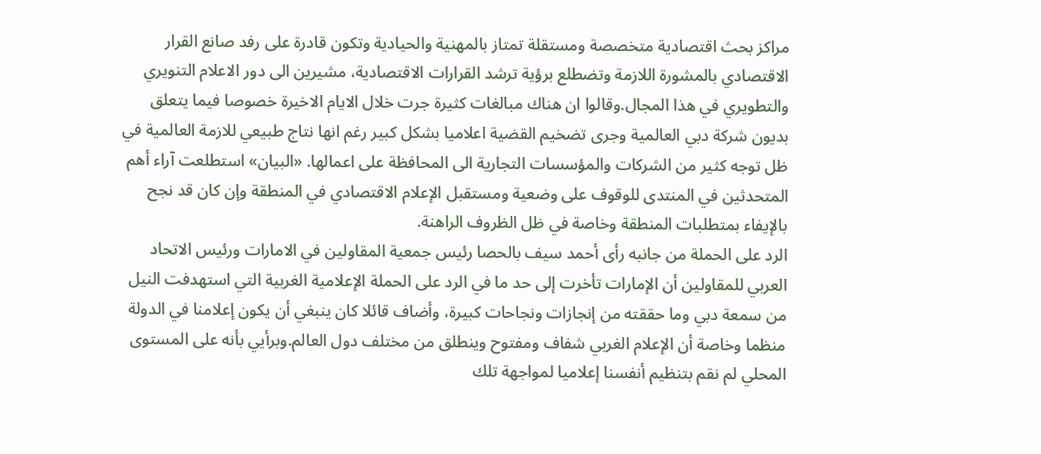مراكز بحث اقتصادية متخصصة ومستقلة تمتاز بالمهنية والحيادية وتكون قادرة على رفد صانع القرار الاقتصادي بالمشورة اللازمة وتضطلع برؤية ترشد القرارات الاقتصادية، مشيرين الى دور الاعلام التنويري والتطويري في هذا المجال.وقالوا ان هناك مبالغات كثيرة جرت خلال الايام الاخيرة خصوصا فيما يتعلق بديون شركة دبي العالمية وجرى تضخيم القضية اعلاميا بشكل كبير رغم انها نتاج طبيعي للازمة العالمية في ظل توجه كثير من الشركات والمؤسسات التجارية الى المحافظة على اعمالها. «البيان» استطلعت آراء أهم المتحدثين في المنتدى للوقوف على وضعية ومستقبل الإعلام الاقتصادي في المنطقة وإن كان قد نجح بالإيفاء بمتطلبات المنطقة وخاصة في ظل الظروف الراهنة.
الرد على الحملة من جانبه رأى أحمد سيف بالحصا رئيس جمعية المقاولين في الامارات ورئيس الاتحاد العربي للمقاولين أن الإمارات تأخرت إلى حد ما في الرد على الحملة الإعلامية الغربية التي استهدفت النيل من سمعة دبي وما حققته من إنجازات ونجاحات كبيرة، وأضاف قائلا كان ينبغي أن يكون إعلامنا في الدولة منظما وخاصة أن الإعلام الغربي شفاف ومفتوح وينطلق من مختلف دول العالم.وبرأيي بأنه على المستوى المحلي لم نقم بتنظيم أنفسنا إعلاميا لمواجهة تلك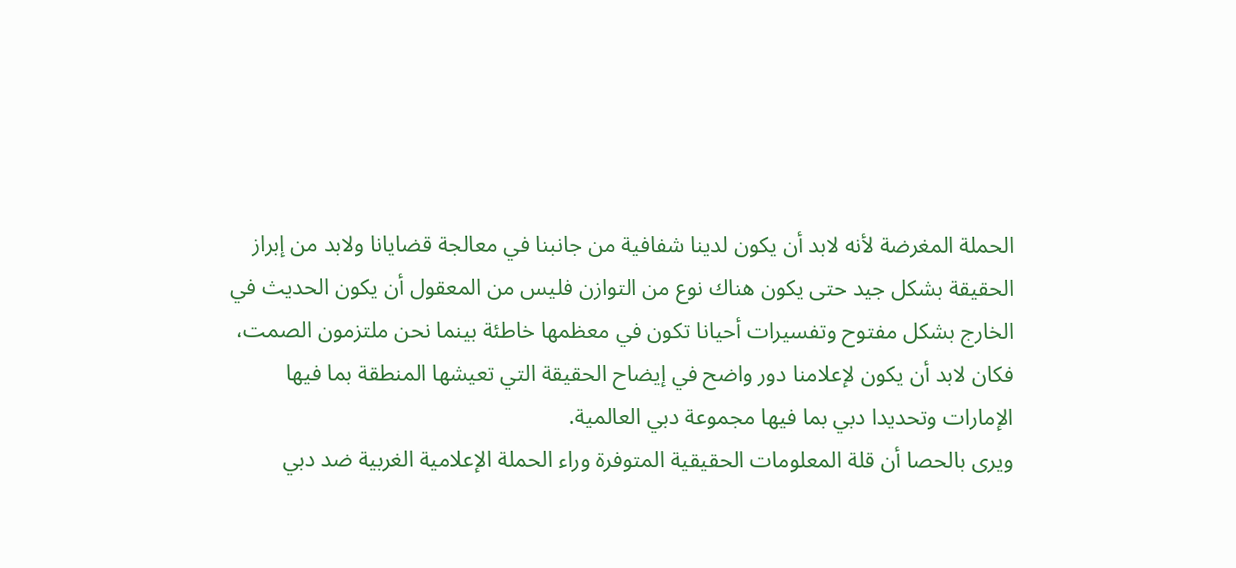الحملة المغرضة لأنه لابد أن يكون لدينا شفافية من جانبنا في معالجة قضايانا ولابد من إبراز الحقيقة بشكل جيد حتى يكون هناك نوع من التوازن فليس من المعقول أن يكون الحديث في الخارج بشكل مفتوح وتفسيرات أحيانا تكون في معظمها خاطئة بينما نحن ملتزمون الصمت، فكان لابد أن يكون لإعلامنا دور واضح في إيضاح الحقيقة التي تعيشها المنطقة بما فيها الإمارات وتحديدا دبي بما فيها مجموعة دبي العالمية.
ويرى بالحصا أن قلة المعلومات الحقيقية المتوفرة وراء الحملة الإعلامية الغربية ضد دبي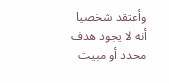وأعتقد شخصيا أنه لا يجود هدف محدد أو مبيت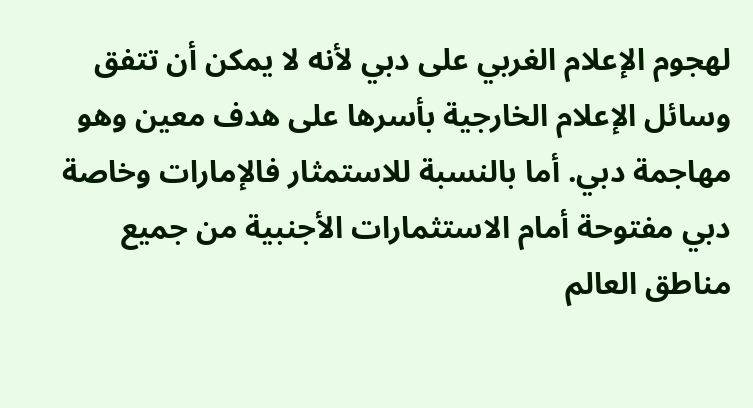لهجوم الإعلام الغربي على دبي لأنه لا يمكن أن تتفق وسائل الإعلام الخارجية بأسرها على هدف معين وهو مهاجمة دبي. أما بالنسبة للاستمثار فالإمارات وخاصة دبي مفتوحة أمام الاستثمارات الأجنبية من جميع مناطق العالم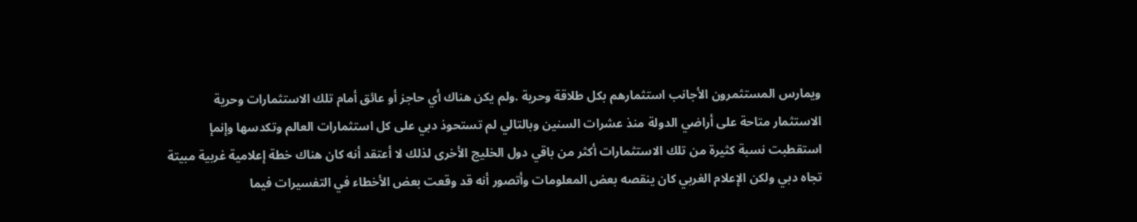ويمارس المستثمرون الأجانب استثمارهم بكل طلاقة وحرية .ولم يكن هناك أي حاجز أو عائق أمام تلك الاستثمارات وحرية الاستثمار متاحة على أراضي الدولة منذ عشرات السنين وبالتالي لم تستحوذ دبي على كل استثمارات العالم وتكدسها وإنمإ استقطبت نسبة كثيرة من تلك الاستثمارات أكثر من باقي دول الخليج الأخرى لذلك لا أعتقد أنه كان هناك خطة إعلامية غربية مبيتة تجاه دبي ولكن الإعلام الغربي كان ينقصه بعض المعلومات وأتصور أنه قد وقعت بعض الأخطاء في التفسيرات فيما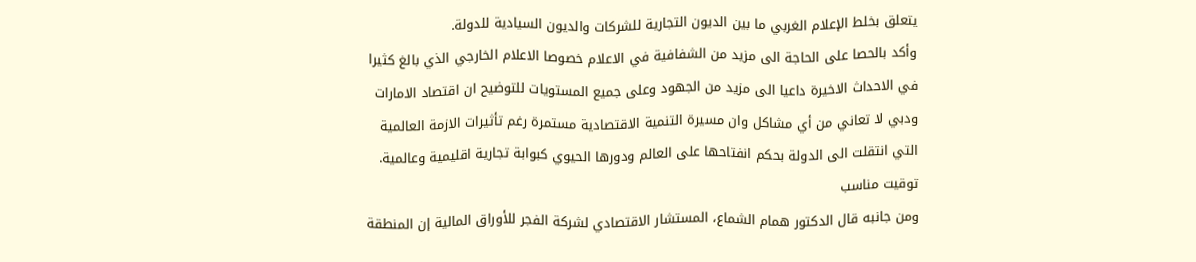يتعلق بخلط الإعلام الغربي ما بين الديون التجارية للشركات والديون السيادية للدولة.
وأكد بالحصا على الحاجة الى مزيد من الشفافية في الاعلام خصوصا الاعلام الخارجي الذي بالغ كثيرا في الاحداث الاخيرة داعيا الى مزيد من الجهود وعلى جميع المستويات للتوضيح ان اقتصاد الامارات ودبي لا تعاني من أي مشاكل وان مسيرة التنمية الاقتصادية مستمرة رغم تأثيرات الازمة العالمية التي انتقلت الى الدولة بحكم انفتاحها على العالم ودورها الحيوي كبوابة تجارية اقليمية وعالمية.
توقيت مناسب
ومن جانبه قال الدكتور همام الشماع، المستشار الاقتصادي لشركة الفجر للأوراق المالية إن المنطقة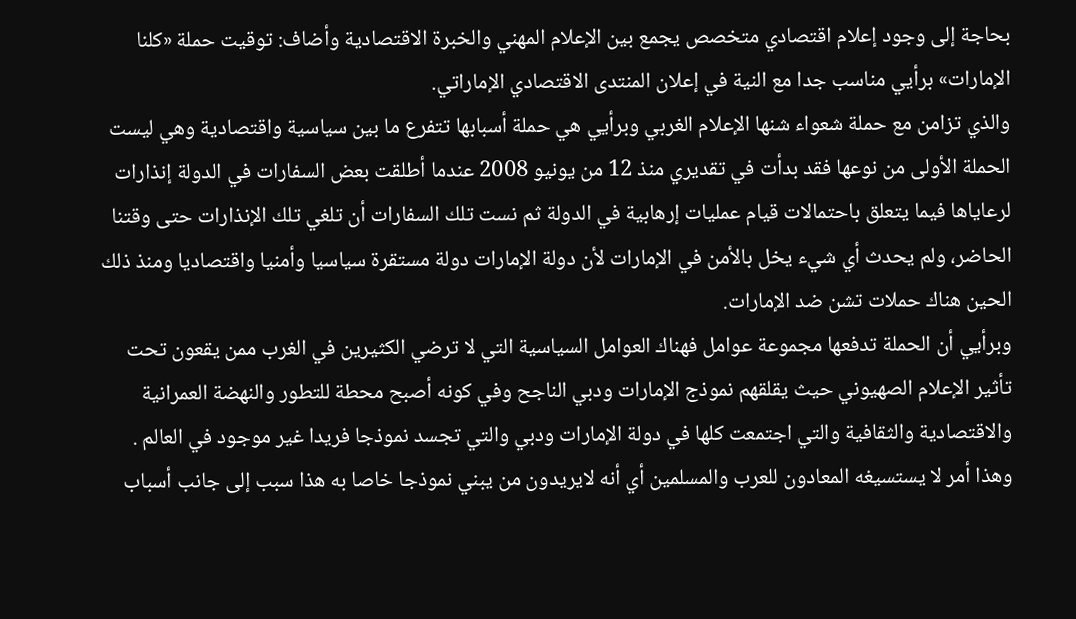بحاجة إلى وجود إعلام اقتصادي متخصص يجمع بين الإعلام المهني والخبرة الاقتصادية وأضاف: توقيت حملة «كلنا الإمارات» برأيي مناسب جدا مع النية في إعلان المنتدى الاقتصادي الإماراتي.
والذي تزامن مع حملة شعواء شنها الإعلام الغربي وبرأيي هي حملة أسبابها تتفرع ما بين سياسية واقتصادية وهي ليست الحملة الأولى من نوعها فقد بدأت في تقديري منذ 12 من يونيو 2008 عندما أطلقت بعض السفارات في الدولة إنذارات لرعاياها فيما يتعلق باحتمالات قيام عمليات إرهابية في الدولة ثم نست تلك السفارات أن تلغي تلك الإنذارات حتى وقتنا الحاضر، ولم يحدث أي شيء يخل بالأمن في الإمارات لأن دولة الإمارات دولة مستقرة سياسيا وأمنيا واقتصاديا ومنذ ذلك الحين هناك حملات تشن ضد الإمارات.
وبرأيي أن الحملة تدفعها مجموعة عوامل فهناك العوامل السياسية التي لا ترضي الكثيرين في الغرب ممن يقعون تحت تأثير الإعلام الصهيوني حيث يقلقهم نموذج الإمارات ودبي الناجح وفي كونه أصبح محطة للتطور والنهضة العمرانية والاقتصادية والثقافية والتي اجتمعت كلها في دولة الإمارات ودبي والتي تجسد نموذجا فريدا غير موجود في العالم .
وهذا أمر لا يستسيغه المعادون للعرب والمسلمين أي أنه لايريدون من يبني نموذجا خاصا به هذا سبب إلى جانب أسباب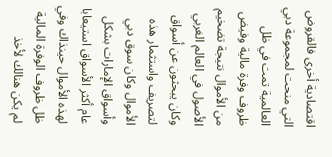اقتصادية أخرى فالقروض التي منحت لمجموعة دبي العالمية تمت في ظل ظروف وفرة مالية وفيض من الأموال نتيجة تضخيم الأصول في العالم الغربي وكان يبحثون عن أسواق لتصريف واستثمار هذه الأموال وكان سوق دبي وأسواق الإمارات بشكل عام أكثر الأسواق استيعابا لهذه الأموال حينذاك وفي ظل ظروف الوفرة المالية لم يكن هنالك لأخذ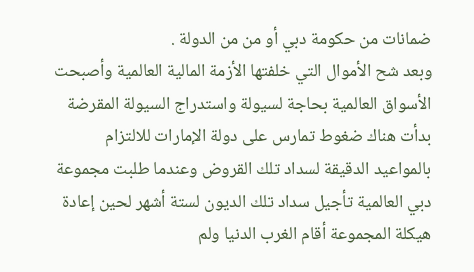ضمانات من حكومة دبي أو من من الدولة .
وبعد شح الأموال التي خلفتها الأزمة المالية العالمية وأصبحت الأسواق العالمية بحاجة لسيولة واستدراج السيولة المقرضة بدأت هناك ضغوط تمارس على دولة الإمارات للالتزام بالمواعيد الدقيقة لسداد تلك القروض وعندما طلبت مجموعة دبي العالمية تأجيل سداد تلك الديون لستة أشهر لحين إعادة هيكلة المجموعة أقام الغرب الدنيا ولم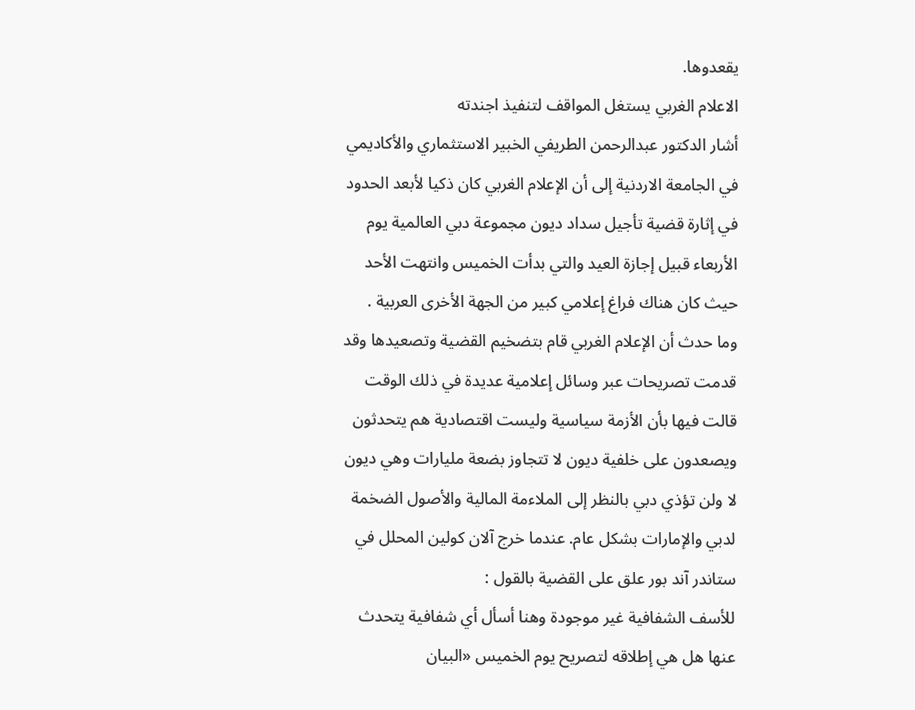يقعدوها.
الاعلام الغربي يستغل المواقف لتنفيذ اجندته
أشار الدكتور عبدالرحمن الطريفي الخبير الاستثماري والأكاديمي في الجامعة الاردنية إلى أن الإعلام الغربي كان ذكيا لأبعد الحدود في إثارة قضية تأجيل سداد ديون مجموعة دبي العالمية يوم الأربعاء قبيل إجازة العيد والتي بدأت الخميس وانتهت الأحد حيث كان هناك فراغ إعلامي كبير من الجهة الأخرى العربية .
وما حدث أن الإعلام الغربي قام بتضخيم القضية وتصعيدها وقد قدمت تصريحات عبر وسائل إعلامية عديدة في ذلك الوقت قالت فيها بأن الأزمة سياسية وليست اقتصادية هم يتحدثون ويصعدون على خلفية ديون لا تتجاوز بضعة مليارات وهي ديون لا ولن تؤذي دبي بالنظر إلى الملاءمة المالية والأصول الضخمة لدبي والإمارات بشكل عام. عندما خرج آلان كولين المحلل في ستاندر آند بور علق على القضية بالقول :
للأسف الشفافية غير موجودة وهنا أسأل أي شفافية يتحدث عنها هل هي إطلاقه لتصريح يوم الخميس «البيان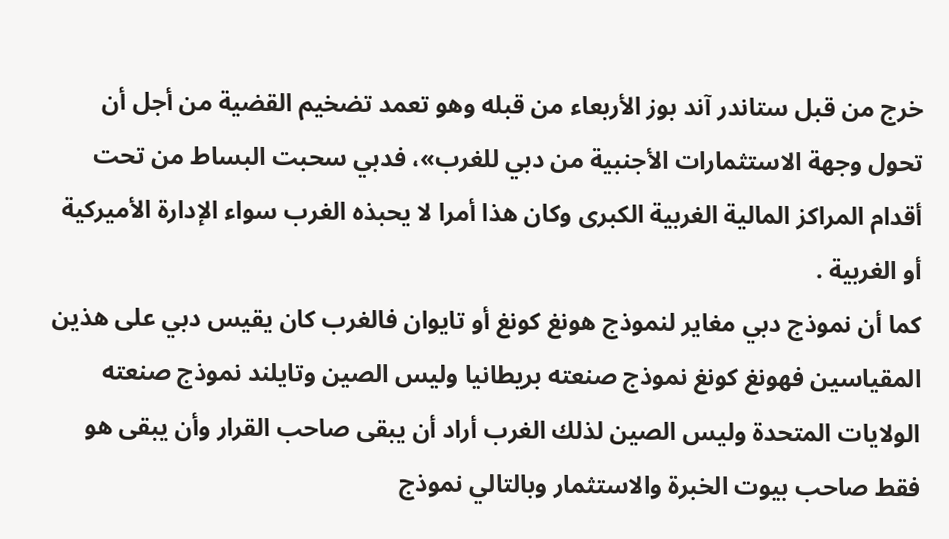خرج من قبل ستاندر آند بوز الأربعاء من قبله وهو تعمد تضخيم القضية من أجل أن تحول وجهة الاستثمارات الأجنبية من دبي للغرب»، فدبي سحبت البساط من تحت أقدام المراكز المالية الغربية الكبرى وكان هذا أمرا لا يحبذه الغرب سواء الإدارة الأميركية أو الغربية .
كما أن نموذج دبي مغاير لنموذج هونغ كونغ أو تايوان فالغرب كان يقيس دبي على هذين المقياسين فهونغ كونغ نموذج صنعته بريطانيا وليس الصين وتايلند نموذج صنعته الولايات المتحدة وليس الصين لذلك الغرب أراد أن يبقى صاحب القرار وأن يبقى هو فقط صاحب بيوت الخبرة والاستثمار وبالتالي نموذج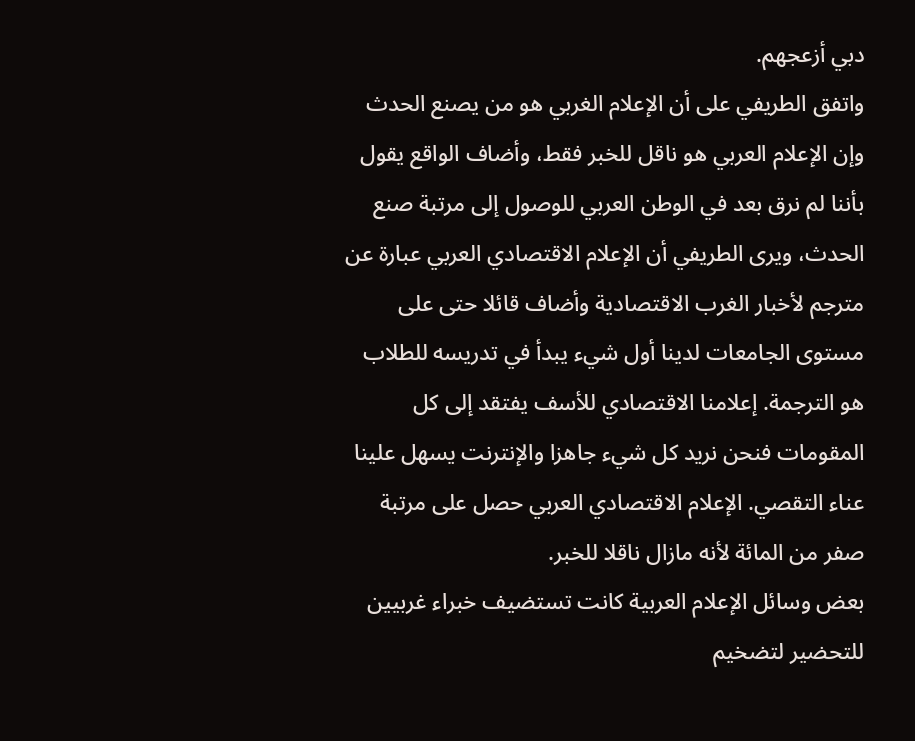دبي أزعجهم.
واتفق الطريفي على أن الإعلام الغربي هو من يصنع الحدث وإن الإعلام العربي هو ناقل للخبر فقط، وأضاف الواقع يقول بأننا لم نرق بعد في الوطن العربي للوصول إلى مرتبة صنع الحدث، ويرى الطريفي أن الإعلام الاقتصادي العربي عبارة عن مترجم لأخبار الغرب الاقتصادية وأضاف قائلا حتى على مستوى الجامعات لدينا أول شيء يبدأ في تدريسه للطلاب هو الترجمة. إعلامنا الاقتصادي للأسف يفتقد إلى كل المقومات فنحن نريد كل شيء جاهزا والإنترنت يسهل علينا عناء التقصي. الإعلام الاقتصادي العربي حصل على مرتبة صفر من المائة لأنه مازال ناقلا للخبر.
بعض وسائل الإعلام العربية كانت تستضيف خبراء غربيين للتحضير لتضخيم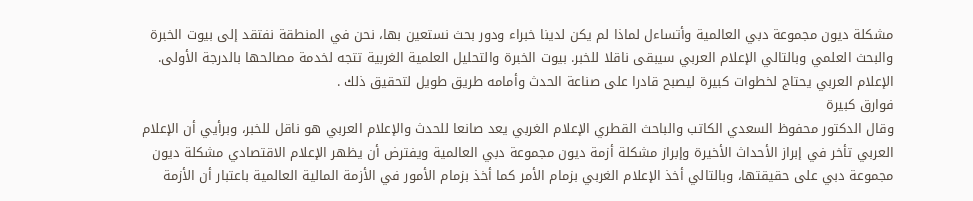مشكلة ديون مجموعة دبي العالمية وأتساءل لماذا لم يكن لدينا خبراء ودور بحث نستعين بها، نحن في المنطقة نفتقد إلى بيوت الخبرة والبحث العلمي وبالتالي الإعلام العربي سيبقى ناقلا للخبر. بيوت الخبرة والتحليل العلمية الغربية تتجه لخدمة مصالحها بالدرجة الأولى. الإعلام العربي يحتاج لخطوات كبيرة ليصبح قادرا على صناعة الحدث وأمامه طريق طويل لتحقيق ذلك .
فوارق كبيرة
وقال الدكتور محفوظ السعدي الكاتب والباحث القطري الإعلام الغربي يعد صانعا للحدث والإعلام العربي هو ناقل للخبر، وبرأيي أن الإعلام العربي تأخر في إبراز الأحداث الأخيرة وإبراز مشكلة أزمة ديون مجموعة دبي العالمية ويفترض أن يظهر الإعلام الاقتصادي مشكلة ديون مجموعة دبي على حقيقتها، وبالتالي أخذ الإعلام الغربي بزمام الأمر كما أخذ بزمام الأمور في الأزمة المالية العالمية باعتبار أن الأزمة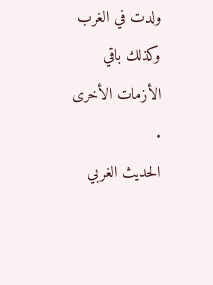ولدت في الغرب وكذلك باقي الأزمات الأخرى .
الحديث الغربي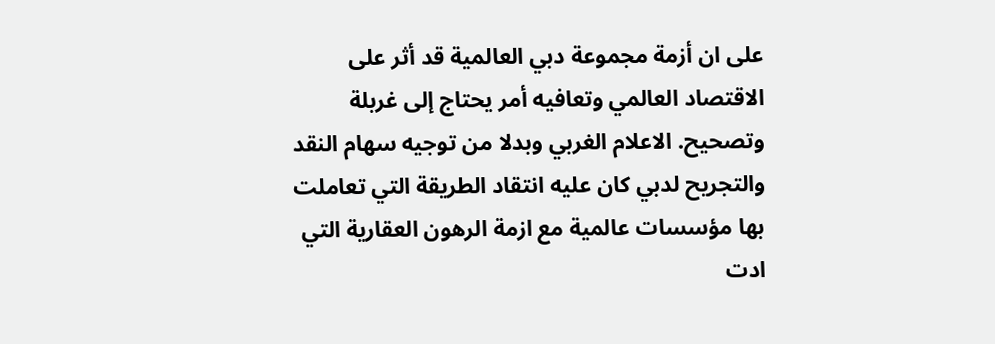على ان أزمة مجموعة دبي العالمية قد أثر على الاقتصاد العالمي وتعافيه أمر يحتاج إلى غربلة وتصحيح. الاعلام الغربي وبدلا من توجيه سهام النقد والتجريح لدبي كان عليه انتقاد الطريقة التي تعاملت بها مؤسسات عالمية مع ازمة الرهون العقارية التي ادت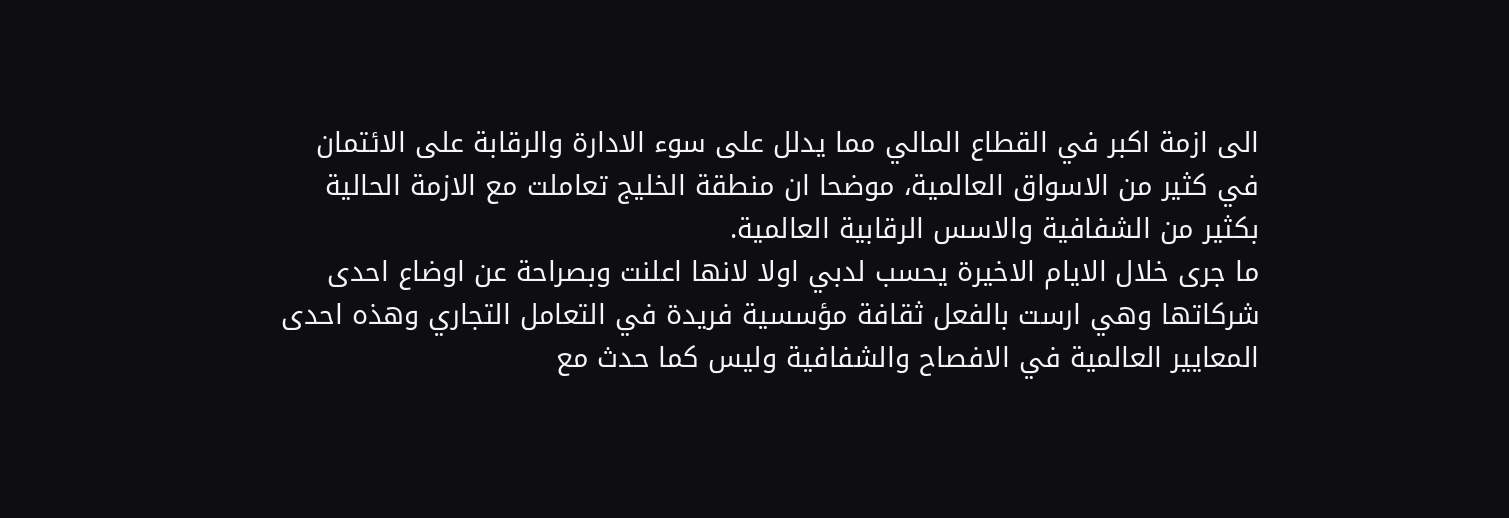الى ازمة اكبر في القطاع المالي مما يدلل على سوء الادارة والرقابة على الائتمان في كثير من الاسواق العالمية، موضحا ان منطقة الخليج تعاملت مع الازمة الحالية بكثير من الشفافية والاسس الرقابية العالمية.
ما جرى خلال الايام الاخيرة يحسب لدبي اولا لانها اعلنت وبصراحة عن اوضاع احدى شركاتها وهي ارست بالفعل ثقافة مؤسسية فريدة في التعامل التجاري وهذه احدى المعايير العالمية في الافصاح والشفافية وليس كما حدث مع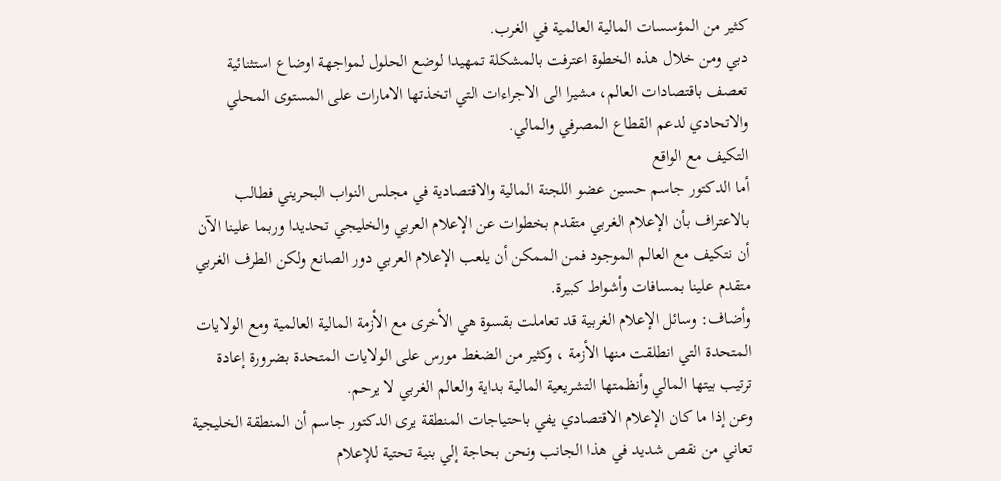كثير من المؤسسات المالية العالمية في الغرب.
دبي ومن خلال هذه الخطوة اعترفت بالمشكلة تمهيدا لوضع الحلول لمواجهة اوضاع استثنائية تعصف باقتصادات العالم، مشيرا الى الاجراءات التي اتخذتها الامارات على المستوى المحلي والاتحادي لدعم القطاع المصرفي والمالي.
التكيف مع الواقع
أما الدكتور جاسم حسين عضو اللجنة المالية والاقتصادية في مجلس النواب البحريني فطالب بالاعتراف بأن الإعلام الغربي متقدم بخطوات عن الإعلام العربي والخليجي تحديدا وربما علينا الآن أن نتكيف مع العالم الموجود فمن الممكن أن يلعب الإعلام العربي دور الصانع ولكن الطرف الغربي متقدم علينا بمسافات وأشواط كبيرة.
وأضاف: وسائل الإعلام الغربية قد تعاملت بقسوة هي الأخرى مع الأزمة المالية العالمية ومع الولايات المتحدة التي انطلقت منها الأزمة ، وكثير من الضغط مورس على الولايات المتحدة بضرورة إعادة ترتيب بيتها المالي وأنظمتها التشريعية المالية بداية والعالم الغربي لا يرحم.
وعن إذا ما كان الإعلام الاقتصادي يفي باحتياجات المنطقة يرى الدكتور جاسم أن المنطقة الخليجية تعاني من نقص شديد في هذا الجانب ونحن بحاجة إلي بنية تحتية للإعلام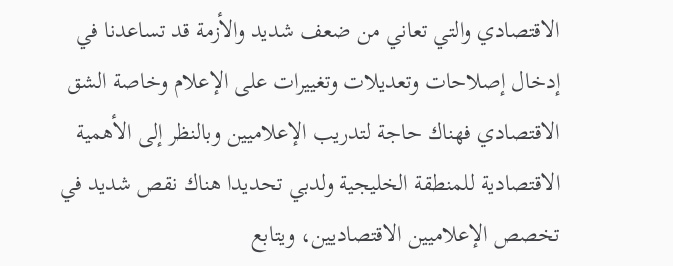الاقتصادي والتي تعاني من ضعف شديد والأزمة قد تساعدنا في إدخال إصلاحات وتعديلات وتغييرات على الإعلام وخاصة الشق الاقتصادي فهناك حاجة لتدريب الإعلاميين وبالنظر إلى الأهمية الاقتصادية للمنطقة الخليجية ولدبي تحديدا هناك نقص شديد في تخصص الإعلاميين الاقتصاديين، ويتابع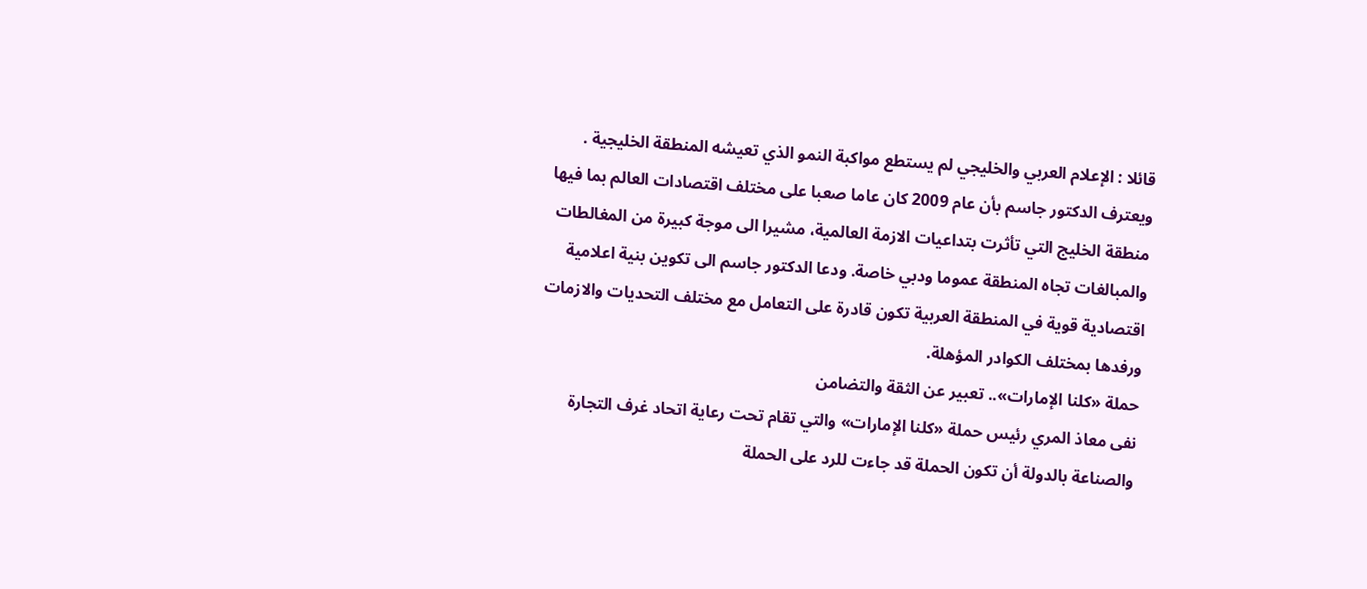قائلا : الإعلام العربي والخليجي لم يستطع مواكبة النمو الذي تعيشه المنطقة الخليجية .
ويعترف الدكتور جاسم بأن عام 2009 كان عاما صعبا على مختلف اقتصادات العالم بما فيها منطقة الخليج التي تأثرت بتداعيات الازمة العالمية، مشيرا الى موجة كبيرة من المغالطات والمبالغات تجاه المنطقة عموما ودبي خاصة. ودعا الدكتور جاسم الى تكوين بنية اعلامية اقتصادية قوية في المنطقة العربية تكون قادرة على التعامل مع مختلف التحديات والازمات ورفدها بمختلف الكوادر المؤهلة.
حملة «كلنا الإمارات».. تعبير عن الثقة والتضامن
نفى معاذ المري رئيس حملة «كلنا الإمارات» والتي تقام تحت رعاية اتحاد غرف التجارة والصناعة بالدولة أن تكون الحملة قد جاءت للرد على الحملة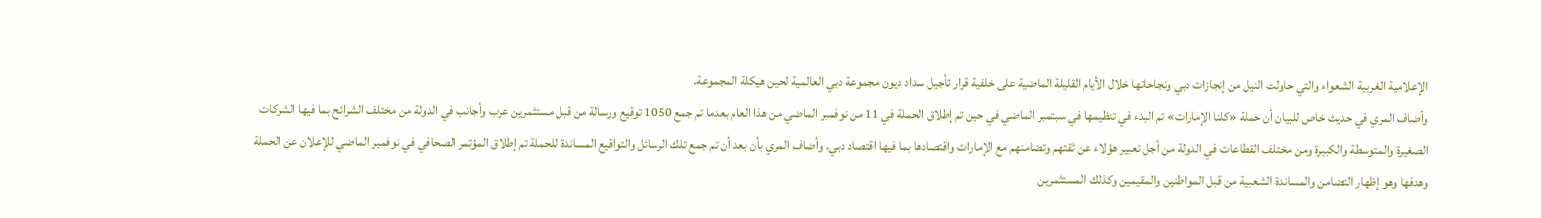الإعلامية الغربية الشعواء والتي حاولت النيل من إنجازات دبي ونجاحاتها خلال الأيام القليلة الماضية على خلفية قرار تأجيل سداد ديون مجموعة دبي العالمية لحين هيكلة المجموعة.
وأضاف المري في حديث خاص للبيان أن حملة «كلنا الإمارات» تم البدء في تنظيمها في سبتمبر الماضي في حين تم إطلاق الحملة في 11 من نوفمبر الماضي من هذا العام بعدما تم جمع 1050 توقيع ورسالة من قبل مستثمرين عرب وأجانب في الدولة من مختلف الشرائح بما فيها الشركات الصغيرة والمتوسطة والكبيرة ومن مختلف القطاعات في الدولة من أجل تعبير هؤلاء عن ثقتهم وتضامنهم مع الإمارات واقتصادها بما فيها اقتصاد دبي. وأضاف المري بأن بعد أن تم جمع تلك الرسائل والتواقيع المساندة للحملة تم إطلاق المؤتمر الصحافي في نوفمبر الماضي للإعلان عن الحملة وهدفها وهو إظهار التضامن والمساندة الشعبية من قبل المواطنين والمقيمين وكذلك المستثمرين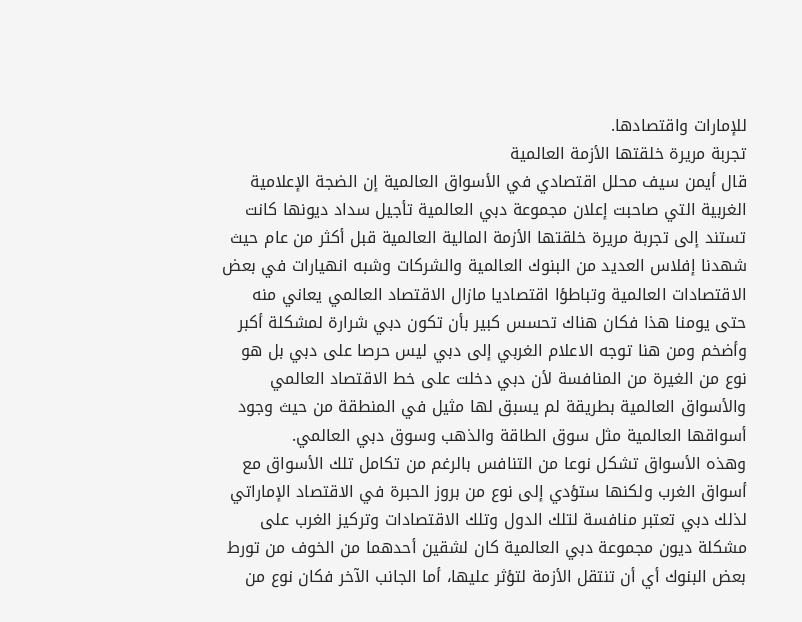للإمارات واقتصادها.
تجربة مريرة خلقتها الأزمة العالمية
قال أيمن سيف محلل اقتصادي في الأسواق العالمية إن الضجة الإعلامية الغربية التي صاحبت إعلان مجموعة دبي العالمية تأجيل سداد ديونها كانت تستند إلى تجربة مريرة خلقتها الأزمة المالية العالمية قبل أكثر من عام حيث شهدنا إفلاس العديد من البنوك العالمية والشركات وشبه انهيارات في بعض الاقتصادات العالمية وتباطؤا اقتصاديا مازال الاقتصاد العالمي يعاني منه حتى يومنا هذا فكان هناك تحسس كبير بأن تكون دبي شرارة لمشكلة أكبر وأضخم ومن هنا توجه الاعلام الغربي إلى دبي ليس حرصا على دبي بل هو نوع من الغيرة من المنافسة لأن دبي دخلت على خط الاقتصاد العالمي والأسواق العالمية بطريقة لم يسبق لها مثيل في المنطقة من حيث وجود أسواقها العالمية مثل سوق الطاقة والذهب وسوق دبي العالمي.
وهذه الأسواق تشكل نوعا من التنافس بالرغم من تكامل تلك الأسواق مع أسواق الغرب ولكنها ستؤدي إلى نوع من بروز الحبرة في الاقتصاد الإماراتي لذلك دبي تعتبر منافسة لتلك الدول وتلك الاقتصادات وتركيز الغرب على مشكلة ديون مجموعة دبي العالمية كان لشقين أحدهما من الخوف من تورط بعض البنوك أي أن تنتقل الأزمة لتؤثر عليها، أما الجانب الآخر فكان نوع من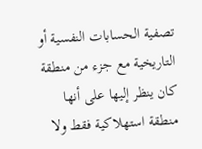تصفية الحسابات النفسية أو التاريخية مع جزء من منطقة كان ينظر إليها على أنها منطقة استهلاكية فقط ولا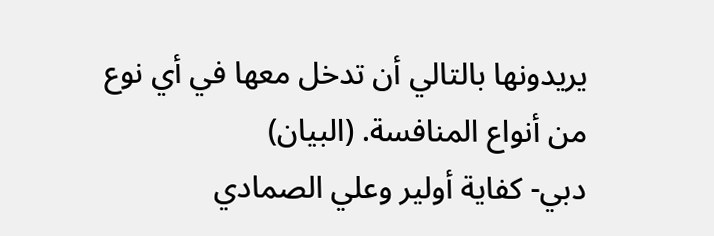يريدونها بالتالي أن تدخل معها في أي نوع من أنواع المنافسة. (البيان)
دبي- كفاية أولير وعلي الصمادي